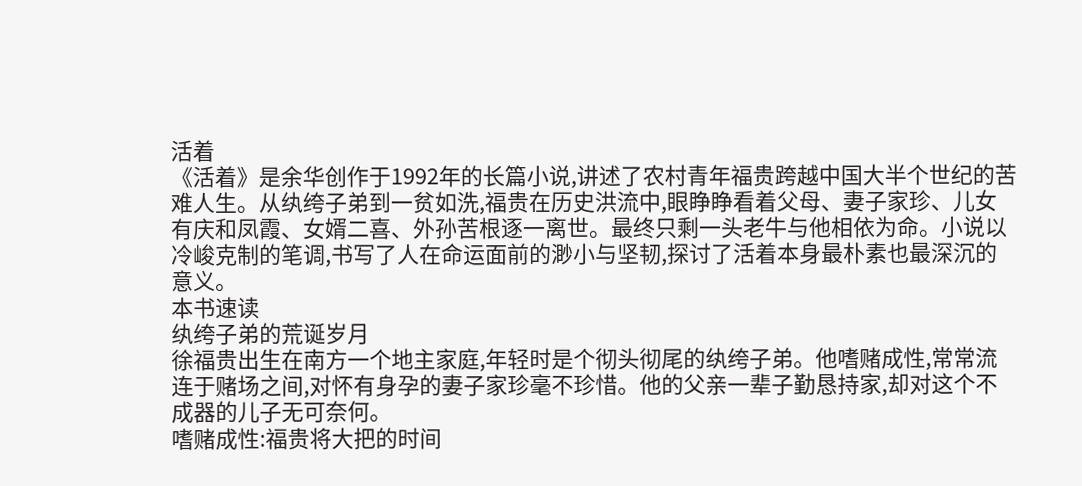活着
《活着》是余华创作于1992年的长篇小说,讲述了农村青年福贵跨越中国大半个世纪的苦难人生。从纨绔子弟到一贫如洗,福贵在历史洪流中,眼睁睁看着父母、妻子家珍、儿女有庆和凤霞、女婿二喜、外孙苦根逐一离世。最终只剩一头老牛与他相依为命。小说以冷峻克制的笔调,书写了人在命运面前的渺小与坚韧,探讨了活着本身最朴素也最深沉的意义。
本书速读
纨绔子弟的荒诞岁月
徐福贵出生在南方一个地主家庭,年轻时是个彻头彻尾的纨绔子弟。他嗜赌成性,常常流连于赌场之间,对怀有身孕的妻子家珍毫不珍惜。他的父亲一辈子勤恳持家,却对这个不成器的儿子无可奈何。
嗜赌成性:福贵将大把的时间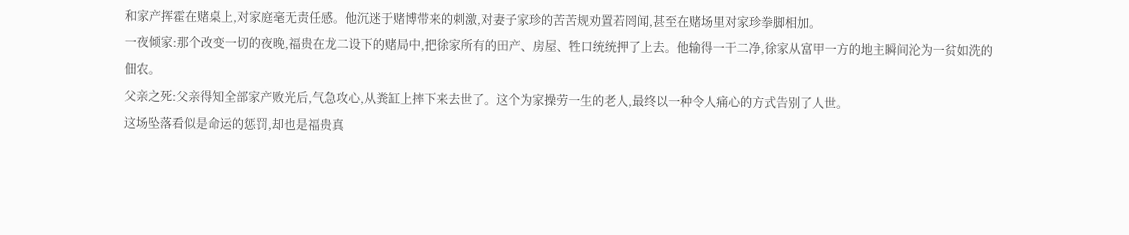和家产挥霍在赌桌上,对家庭毫无责任感。他沉迷于赌博带来的刺激,对妻子家珍的苦苦规劝置若罔闻,甚至在赌场里对家珍拳脚相加。
一夜倾家:那个改变一切的夜晚,福贵在龙二设下的赌局中,把徐家所有的田产、房屋、牲口统统押了上去。他输得一干二净,徐家从富甲一方的地主瞬间沦为一贫如洗的佃农。
父亲之死:父亲得知全部家产败光后,气急攻心,从粪缸上摔下来去世了。这个为家操劳一生的老人,最终以一种令人痛心的方式告别了人世。
这场坠落看似是命运的惩罚,却也是福贵真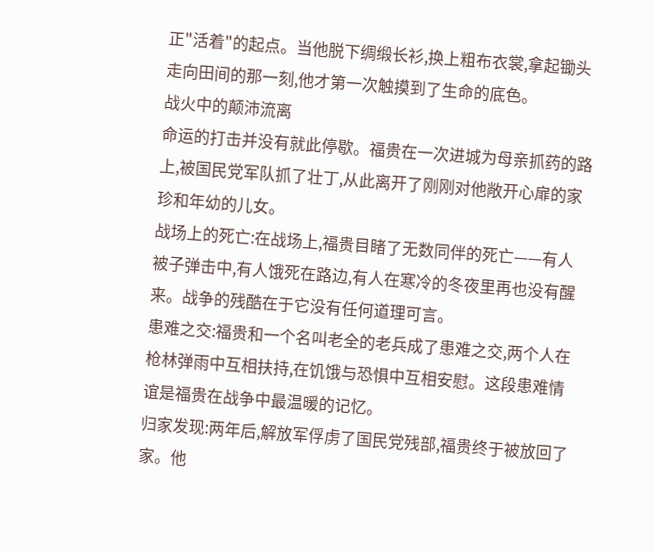正"活着"的起点。当他脱下绸缎长衫,换上粗布衣裳,拿起锄头走向田间的那一刻,他才第一次触摸到了生命的底色。
战火中的颠沛流离
命运的打击并没有就此停歇。福贵在一次进城为母亲抓药的路上,被国民党军队抓了壮丁,从此离开了刚刚对他敞开心扉的家珍和年幼的儿女。
战场上的死亡:在战场上,福贵目睹了无数同伴的死亡——有人被子弹击中,有人饿死在路边,有人在寒冷的冬夜里再也没有醒来。战争的残酷在于它没有任何道理可言。
患难之交:福贵和一个名叫老全的老兵成了患难之交,两个人在枪林弹雨中互相扶持,在饥饿与恐惧中互相安慰。这段患难情谊是福贵在战争中最温暖的记忆。
归家发现:两年后,解放军俘虏了国民党残部,福贵终于被放回了家。他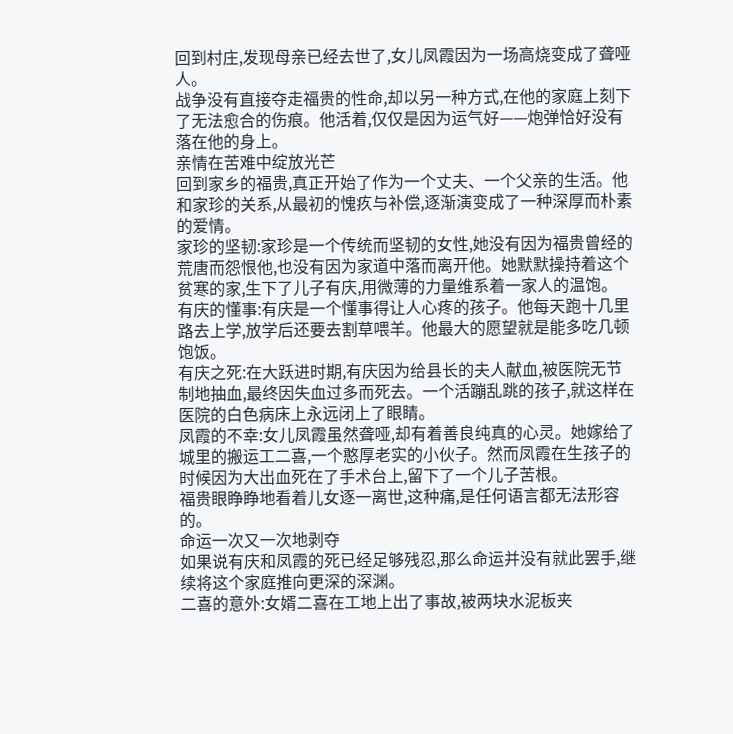回到村庄,发现母亲已经去世了,女儿凤霞因为一场高烧变成了聋哑人。
战争没有直接夺走福贵的性命,却以另一种方式,在他的家庭上刻下了无法愈合的伤痕。他活着,仅仅是因为运气好——炮弹恰好没有落在他的身上。
亲情在苦难中绽放光芒
回到家乡的福贵,真正开始了作为一个丈夫、一个父亲的生活。他和家珍的关系,从最初的愧疚与补偿,逐渐演变成了一种深厚而朴素的爱情。
家珍的坚韧:家珍是一个传统而坚韧的女性,她没有因为福贵曾经的荒唐而怨恨他,也没有因为家道中落而离开他。她默默操持着这个贫寒的家,生下了儿子有庆,用微薄的力量维系着一家人的温饱。
有庆的懂事:有庆是一个懂事得让人心疼的孩子。他每天跑十几里路去上学,放学后还要去割草喂羊。他最大的愿望就是能多吃几顿饱饭。
有庆之死:在大跃进时期,有庆因为给县长的夫人献血,被医院无节制地抽血,最终因失血过多而死去。一个活蹦乱跳的孩子,就这样在医院的白色病床上永远闭上了眼睛。
凤霞的不幸:女儿凤霞虽然聋哑,却有着善良纯真的心灵。她嫁给了城里的搬运工二喜,一个憨厚老实的小伙子。然而凤霞在生孩子的时候因为大出血死在了手术台上,留下了一个儿子苦根。
福贵眼睁睁地看着儿女逐一离世,这种痛,是任何语言都无法形容的。
命运一次又一次地剥夺
如果说有庆和凤霞的死已经足够残忍,那么命运并没有就此罢手,继续将这个家庭推向更深的深渊。
二喜的意外:女婿二喜在工地上出了事故,被两块水泥板夹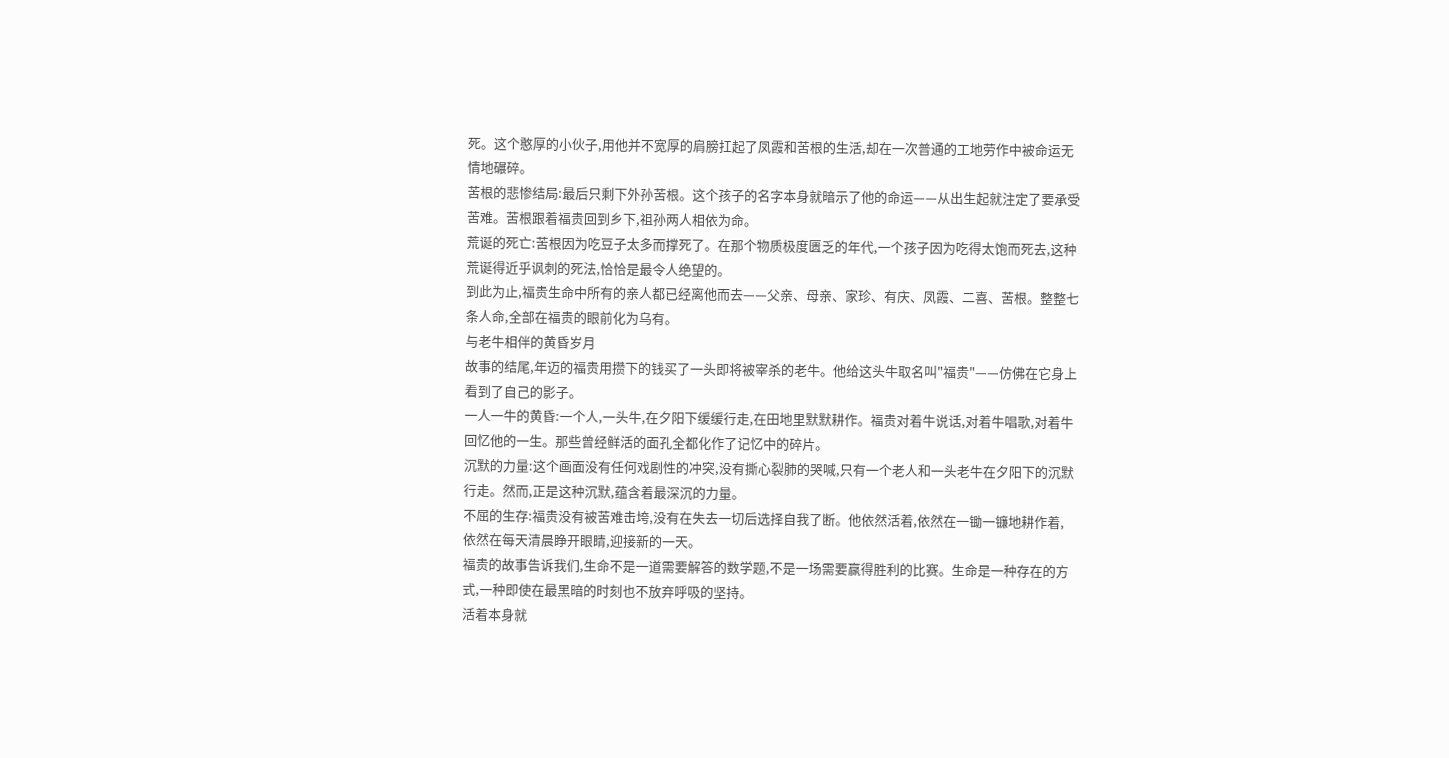死。这个憨厚的小伙子,用他并不宽厚的肩膀扛起了凤霞和苦根的生活,却在一次普通的工地劳作中被命运无情地碾碎。
苦根的悲惨结局:最后只剩下外孙苦根。这个孩子的名字本身就暗示了他的命运——从出生起就注定了要承受苦难。苦根跟着福贵回到乡下,祖孙两人相依为命。
荒诞的死亡:苦根因为吃豆子太多而撑死了。在那个物质极度匮乏的年代,一个孩子因为吃得太饱而死去,这种荒诞得近乎讽刺的死法,恰恰是最令人绝望的。
到此为止,福贵生命中所有的亲人都已经离他而去——父亲、母亲、家珍、有庆、凤霞、二喜、苦根。整整七条人命,全部在福贵的眼前化为乌有。
与老牛相伴的黄昏岁月
故事的结尾,年迈的福贵用攒下的钱买了一头即将被宰杀的老牛。他给这头牛取名叫"福贵"——仿佛在它身上看到了自己的影子。
一人一牛的黄昏:一个人,一头牛,在夕阳下缓缓行走,在田地里默默耕作。福贵对着牛说话,对着牛唱歌,对着牛回忆他的一生。那些曾经鲜活的面孔全都化作了记忆中的碎片。
沉默的力量:这个画面没有任何戏剧性的冲突,没有撕心裂肺的哭喊,只有一个老人和一头老牛在夕阳下的沉默行走。然而,正是这种沉默,蕴含着最深沉的力量。
不屈的生存:福贵没有被苦难击垮,没有在失去一切后选择自我了断。他依然活着,依然在一锄一镰地耕作着,依然在每天清晨睁开眼睛,迎接新的一天。
福贵的故事告诉我们,生命不是一道需要解答的数学题,不是一场需要赢得胜利的比赛。生命是一种存在的方式,一种即使在最黑暗的时刻也不放弃呼吸的坚持。
活着本身就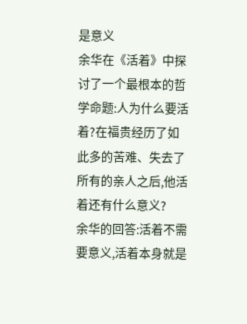是意义
余华在《活着》中探讨了一个最根本的哲学命题:人为什么要活着?在福贵经历了如此多的苦难、失去了所有的亲人之后,他活着还有什么意义?
余华的回答:活着不需要意义,活着本身就是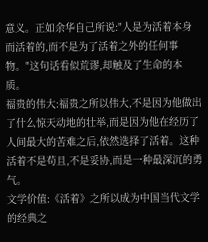意义。正如余华自己所说:"人是为活着本身而活着的,而不是为了活着之外的任何事物。"这句话看似荒谬,却触及了生命的本质。
福贵的伟大:福贵之所以伟大,不是因为他做出了什么惊天动地的壮举,而是因为他在经历了人间最大的苦难之后,依然选择了活着。这种活着不是苟且,不是妥协,而是一种最深沉的勇气。
文学价值:《活着》之所以成为中国当代文学的经典之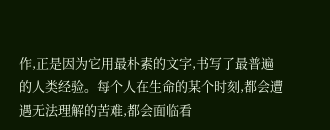作,正是因为它用最朴素的文字,书写了最普遍的人类经验。每个人在生命的某个时刻,都会遭遇无法理解的苦难,都会面临看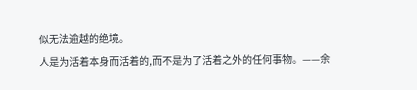似无法逾越的绝境。
人是为活着本身而活着的,而不是为了活着之外的任何事物。——余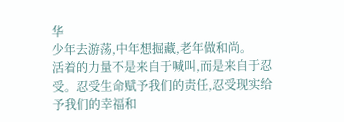华
少年去游荡,中年想掘藏,老年做和尚。
活着的力量不是来自于喊叫,而是来自于忍受。忍受生命赋予我们的责任,忍受现实给予我们的幸福和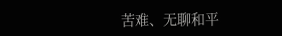苦难、无聊和平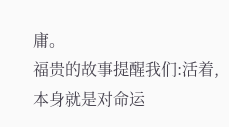庸。
福贵的故事提醒我们:活着,本身就是对命运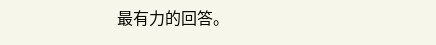最有力的回答。